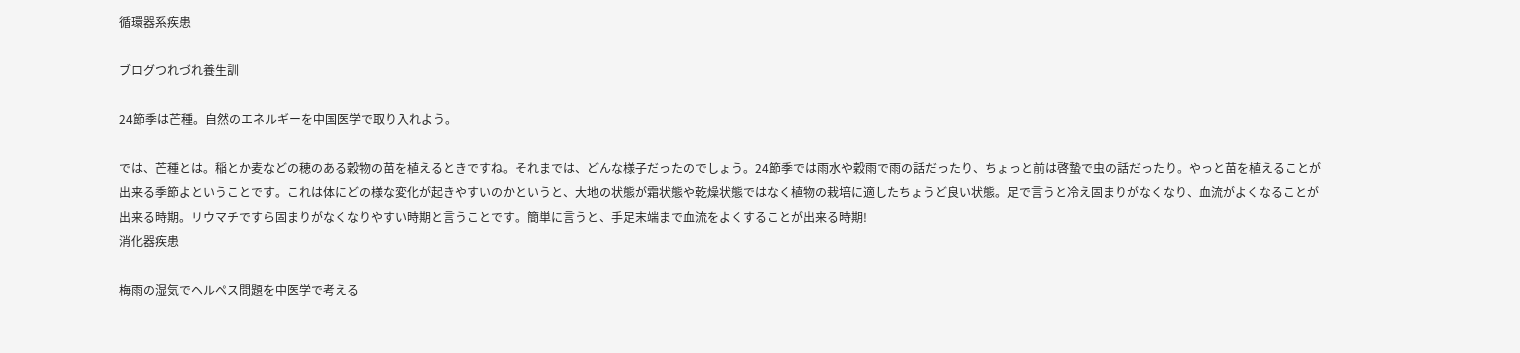循環器系疾患

ブログつれづれ養生訓

24節季は芒種。自然のエネルギーを中国医学で取り入れよう。

では、芒種とは。稲とか麦などの穂のある穀物の苗を植えるときですね。それまでは、どんな様子だったのでしょう。24節季では雨水や穀雨で雨の話だったり、ちょっと前は啓蟄で虫の話だったり。やっと苗を植えることが出来る季節よということです。これは体にどの様な変化が起きやすいのかというと、大地の状態が霜状態や乾燥状態ではなく植物の栽培に適したちょうど良い状態。足で言うと冷え固まりがなくなり、血流がよくなることが出来る時期。リウマチですら固まりがなくなりやすい時期と言うことです。簡単に言うと、手足末端まで血流をよくすることが出来る時期!
消化器疾患

梅雨の湿気でヘルペス問題を中医学で考える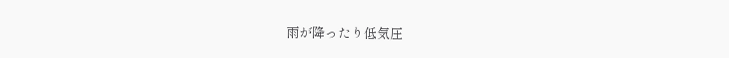雨が降ったり低気圧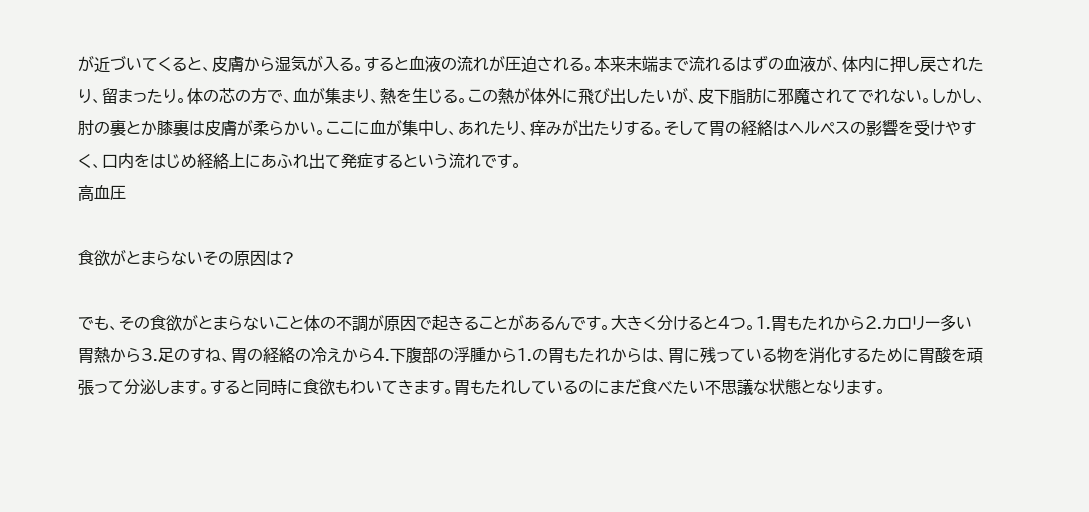が近づいてくると、皮膚から湿気が入る。すると血液の流れが圧迫される。本来末端まで流れるはずの血液が、体内に押し戻されたり、留まったり。体の芯の方で、血が集まり、熱を生じる。この熱が体外に飛び出したいが、皮下脂肪に邪魔されてでれない。しかし、肘の裏とか膝裏は皮膚が柔らかい。ここに血が集中し、あれたり、痒みが出たりする。そして胃の経絡はヘルペスの影響を受けやすく、口内をはじめ経絡上にあふれ出て発症するという流れです。
高血圧

食欲がとまらないその原因は?

でも、その食欲がとまらないこと体の不調が原因で起きることがあるんです。大きく分けると4つ。1.胃もたれから2.カロリー多い胃熱から3.足のすね、胃の経絡の冷えから4.下腹部の浮腫から1.の胃もたれからは、胃に残っている物を消化するために胃酸を頑張って分泌します。すると同時に食欲もわいてきます。胃もたれしているのにまだ食べたい不思議な状態となります。